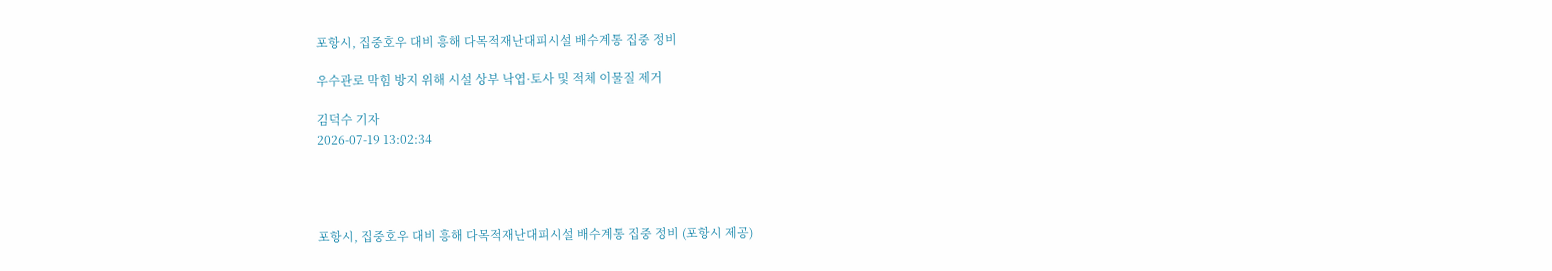포항시, 집중호우 대비 흥해 다목적재난대피시설 배수계통 집중 정비

우수관로 막힘 방지 위해 시설 상부 낙엽·토사 및 적체 이물질 제거

김덕수 기자
2026-07-19 13:02:34




포항시, 집중호우 대비 흥해 다목적재난대피시설 배수계통 집중 정비 (포항시 제공)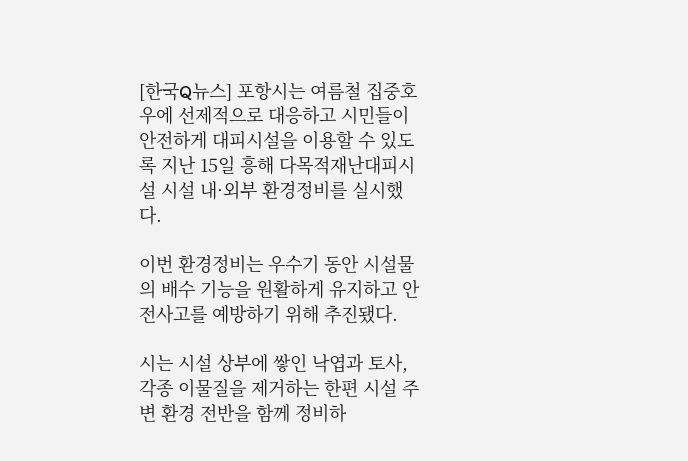[한국Q뉴스] 포항시는 여름철 집중호우에 선제적으로 대응하고 시민들이 안전하게 대피시설을 이용할 수 있도록 지난 15일 흥해 다목적재난대피시설 시설 내·외부 환경정비를 실시했다.

이번 환경정비는 우수기 동안 시설물의 배수 기능을 원활하게 유지하고 안전사고를 예방하기 위해 추진됐다.

시는 시설 상부에 쌓인 낙엽과 토사, 각종 이물질을 제거하는 한편 시설 주변 환경 전반을 함께 정비하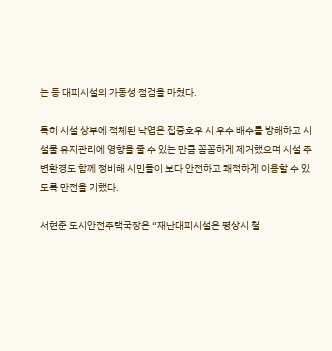는 등 대피시설의 가동성 점검을 마쳤다.

특히 시설 상부에 적체된 낙엽은 집중호우 시 우수 배수를 방해하고 시설물 유지관리에 영향을 줄 수 있는 만큼 꼼꼼하게 제거했으며 시설 주변환경도 함께 정비해 시민들이 보다 안전하고 쾌적하게 이용할 수 있도록 만전을 기했다.

서현준 도시안전주택국장은 “재난대피시설은 평상시 철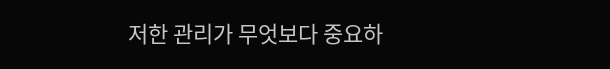저한 관리가 무엇보다 중요하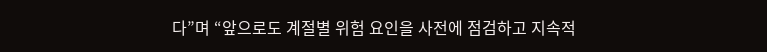다”며 “앞으로도 계절별 위험 요인을 사전에 점검하고 지속적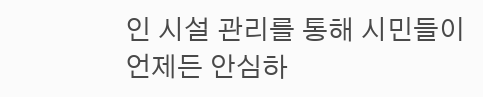인 시설 관리를 통해 시민들이 언제든 안심하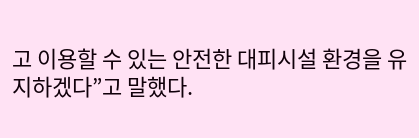고 이용할 수 있는 안전한 대피시설 환경을 유지하겠다”고 말했다.